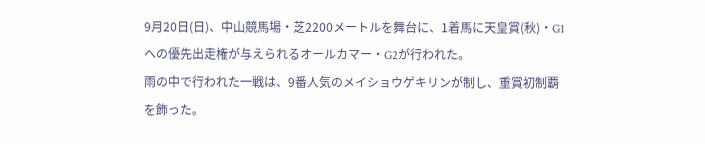9月20日(日)、中山競馬場・芝2200メートルを舞台に、1着馬に天皇賞(秋)・G1への優先出走権が与えられるオールカマー・G2が行われた。
雨の中で行われた一戦は、9番人気のメイショウゲキリンが制し、重賞初制覇を飾った。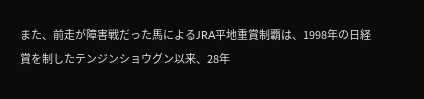また、前走が障害戦だった馬によるJRA平地重賞制覇は、1998年の日経賞を制したテンジンショウグン以来、28年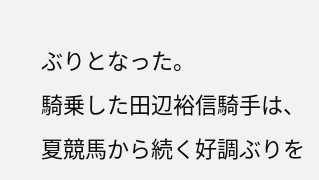ぶりとなった。
騎乗した田辺裕信騎手は、夏競馬から続く好調ぶりを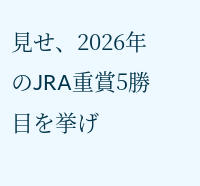見せ、2026年のJRA重賞5勝目を挙げ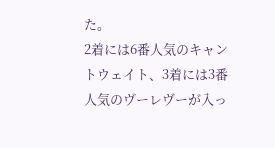た。
2着には6番人気のキャントウェイト、3着には3番人気のヴーレヴーが入っ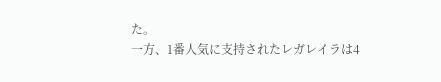た。
一方、1番人気に支持されたレガレイラは4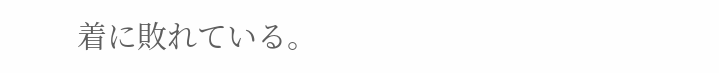着に敗れている。